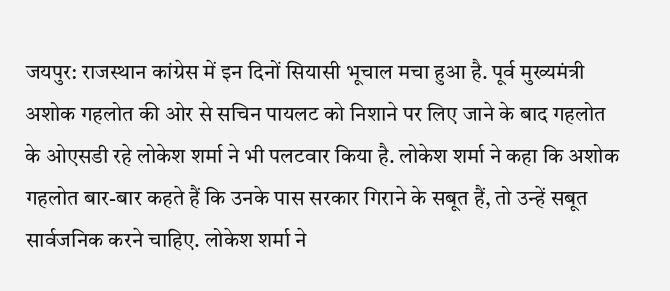जयपुर: राजस्थान कांग्रेस में इन दिनों सियासी भूचाल मचा हुआ है. पूर्व मुख्यमंत्री अशोक गहलोत की ओर से सचिन पायलट को निशाने पर लिए जाने के बाद गहलोत के ओएसडी रहे लोकेश शर्मा ने भी पलटवार किया है. लोकेश शर्मा ने कहा कि अशोक गहलोत बार-बार कहते हैं कि उनके पास सरकार गिराने के सबूत हैं, तो उन्हें सबूत सार्वजनिक करने चाहिए. लोकेश शर्मा ने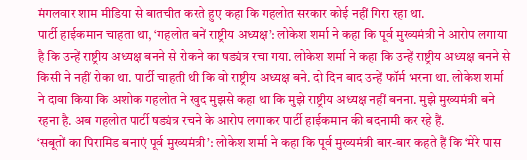मंगलवार शाम मीडिया से बातचीत करते हुए कहा कि गहलोत सरकार कोई नहीं गिरा रहा था.
पार्टी हाईकमान चाहता था, ‘गहलोत बनें राष्ट्रीय अध्यक्ष’: लोकेश शर्मा ने कहा कि पूर्व मुख्यमंत्री ने आरोप लगाया है कि उन्हें राष्ट्रीय अध्यक्ष बनने से रोकने का षड्यंत्र रचा गया. लोकेश शर्मा ने कहा कि उन्हें राष्ट्रीय अध्यक्ष बनने से किसी ने नहीं रोका था. पार्टी चाहती थी कि वो राष्ट्रीय अध्यक्ष बने. दो दिन बाद उन्हें फॉर्म भरना था. लोकेश शर्मा ने दावा किया कि अशोक गहलोत ने खुद मुझसे कहा था कि मुझे राष्ट्रीय अध्यक्ष नहीं बनना. मुझे मुख्यमंत्री बने रहना है. अब गहलोत पार्टी षड्यंत्र रचने के आरोप लगाकर पार्टी हाईकमान की बदनामी कर रहे हैं.
‘सबूतों का पिरामिड बनाएं पूर्व मुख्यमंत्री’: लोकेश शर्मा ने कहा कि पूर्व मुख्यमंत्री बार-बार कहते हैं कि ‘मेरे पास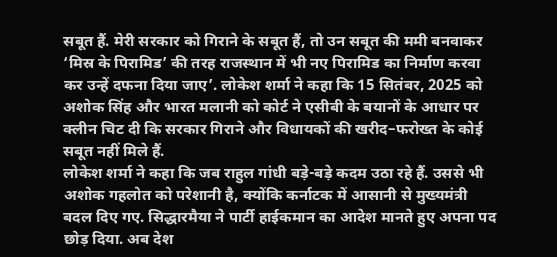सबूत हैं. मेरी सरकार को गिराने के सबूत हैं, तो उन सबूत की ममी बनवाकर ‘मिस्र के पिरामिड’ की तरह राजस्थान में भी नए पिरामिड का निर्माण करवा कर उन्हें दफना दिया जाए’. लोकेश शर्मा ने कहा कि 15 सितंबर, 2025 को अशोक सिंह और भारत मलानी को कोर्ट ने एसीबी के बयानों के आधार पर क्लीन चिट दी कि सरकार गिराने और विधायकों की खरीद–फरोख्त के कोई सबूत नहीं मिले हैं.
लोकेश शर्मा ने कहा कि जब राहुल गांधी बड़े-बड़े कदम उठा रहे हैं. उससे भी अशोक गहलोत को परेशानी है, क्योंकि कर्नाटक में आसानी से मुख्यमंत्री बदल दिए गए. सिद्धारमैया ने पार्टी हाईकमान का आदेश मानते हुए अपना पद छोड़ दिया. अब देश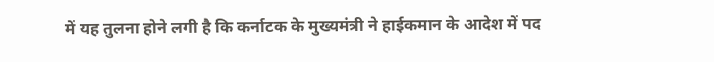में यह तुलना होने लगी है कि कर्नाटक के मुख्यमंत्री ने हाईकमान के आदेश में पद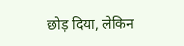छोड़ दिया, लेकिन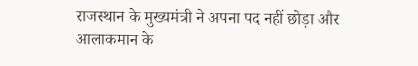राजस्थान के मुख्यमंत्री ने अपना पद नहीं छोड़ा और आलाकमान के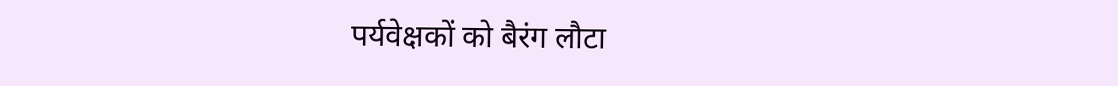पर्यवेक्षकों को बैरंग लौटा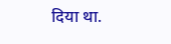दिया था.